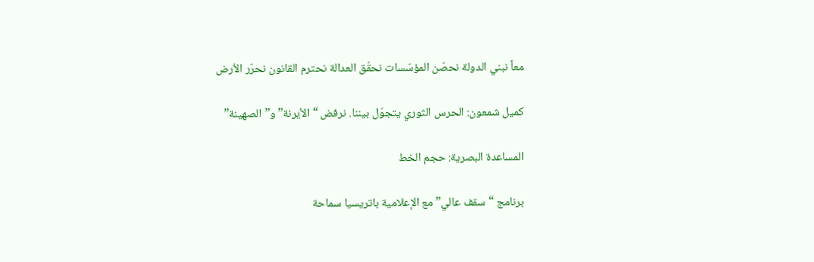معاً نبني الدولة نحصّن المؤسّسات نحقّق العدالة نحترم القانون نحرّر الأرض

كميل شمعون: الحرس الثوري يتجوّل بيننا. نرفض “الأيرنة” و”الصهينة”

المساعدة البصرية: حجم الخط

برنامج “سقف عالي” مع الإعلامية باتريسيا سماحة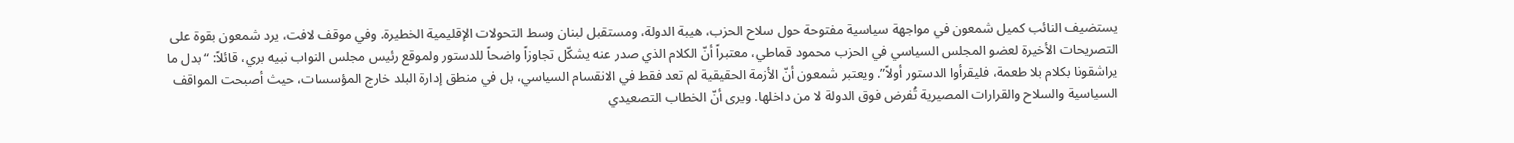يستضيف النائب كميل شمعون في مواجهة سياسية مفتوحة حول سلاح الحزب، هيبة الدولة، ومستقبل لبنان وسط التحولات الإقليمية الخطيرة. وفي موقف لافت، يرد شمعون بقوة على التصريحات الأخيرة لعضو المجلس السياسي في الحزب محمود قماطي، معتبراً أنّ الكلام الذي صدر عنه يشكّل تجاوزاً واضحاً للدستور ولموقع رئيس مجلس النواب نبيه بري، قائلاً: “بدل ما يراشقونا بكلام بلا طعمة، فليقرأوا الدستور أولاً”. ويعتبر شمعون أنّ الأزمة الحقيقية لم تعد فقط في الانقسام السياسي، بل في منطق إدارة البلد خارج المؤسسات، حيث أصبحت المواقف السياسية والسلاح والقرارات المصيرية تُفرض فوق الدولة لا من داخلها. ويرى أنّ الخطاب التصعيدي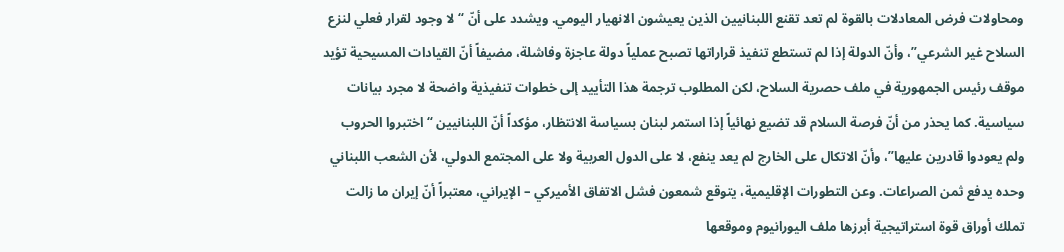ومحاولات فرض المعادلات بالقوة لم تعد تقنع اللبنانيين الذين يعيشون الانهيار اليومي. ويشدد على أنّ “لا وجود لقرار فعلي لنزع السلاح غير الشرعي”، وأنّ الدولة إذا لم تستطع تنفيذ قراراتها تصبح عملياً دولة عاجزة وفاشلة، مضيفاً أنّ القيادات المسيحية تؤيد موقف رئيس الجمهورية في ملف حصرية السلاح، لكن المطلوب ترجمة هذا التأييد إلى خطوات تنفيذية واضحة لا مجرد بيانات سياسية. كما يحذر من أنّ فرصة السلام قد تضيع نهائياً إذا استمر لبنان بسياسة الانتظار، مؤكداً أنّ اللبنانيين “اختبروا الحروب ولم يعودوا قادرين عليها”، وأنّ الاتكال على الخارج لم يعد ينفع، لا على الدول العربية ولا على المجتمع الدولي، لأن الشعب اللبناني وحده يدفع ثمن الصراعات. وعن التطورات الإقليمية، يتوقع شمعون فشل الاتفاق الأميركي – الإيراني، معتبراً أنّ إيران ما زالت تملك أوراق قوة استراتيجية أبرزها ملف اليورانيوم وموقعها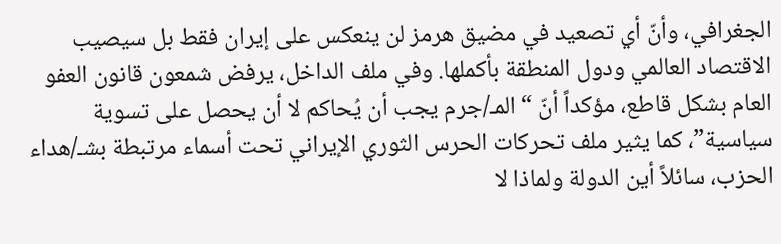الجغرافي، وأنّ أي تصعيد في مضيق هرمز لن ينعكس على إيران فقط بل سيصيب الاقتصاد العالمي ودول المنطقة بأكملها. وفي ملف الداخل، يرفض شمعون قانون العفو العام بشكل قاطع، مؤكداً أنّ “المـ/جرم يجب أن يُحاكم لا أن يحصل على تسوية سياسية”، كما يثير ملف تحركات الحرس الثوري الإيراني تحت أسماء مرتبطة بشـ/هداء الحزب، سائلاً أين الدولة ولماذا لا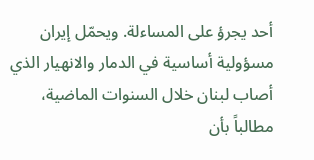أحد يجرؤ على المساءلة. ويحمّل إيران مسؤولية أساسية في الدمار والانهيار الذي أصاب لبنان خلال السنوات الماضية، مطالباً بأن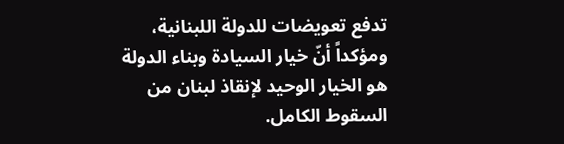تدفع تعويضات للدولة اللبنانية، ومؤكداً أنّ خيار السيادة وبناء الدولة هو الخيار الوحيد لإنقاذ لبنان من السقوط الكامل.